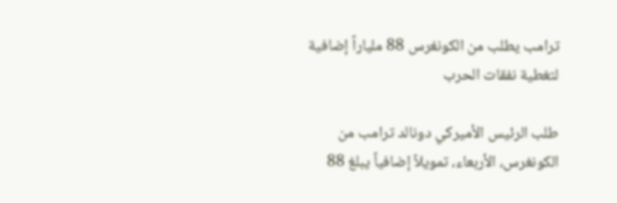ترامب يطلب من الكونغرس 88 ملياراً إضافية لتغطية نفقات الحرب

طلب الرئيس الأميركي دونالد ترامب من الكونغرس، الأربعاء، تمويلاً إضافياً يبلغ 88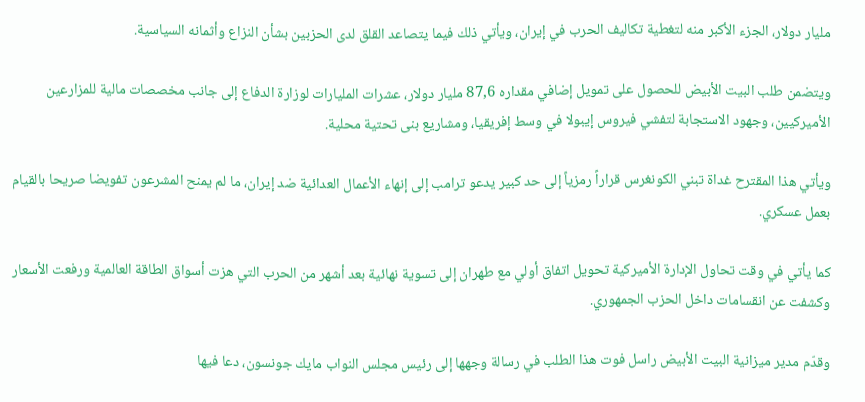مليار دولار، الجزء الأكبر منه لتغطية تكاليف الحرب في إيران، ويأتي ذلك فيما يتصاعد القلق لدى الحزبين بشأن النزاع وأثمانه السياسية.

ويتضمن طلب البيت الأبيض للحصول على تمويل إضافي مقداره 87,6 مليار دولار، عشرات المليارات لوزارة الدفاع إلى جانب مخصصات مالية للمزارعين الأميركيين، وجهود الاستجابة لتفشي فيروس إيبولا في وسط إفريقيا، ومشاريع بنى تحتية محلية.

ويأتي هذا المقترح غداة تبني الكونغرس قراراً رمزياً إلى حد كبير يدعو ترامب إلى إنهاء الأعمال العدائية ضد إيران، ما لم يمنح المشرعون تفويضا صريحا بالقيام بعمل عسكري.

كما يأتي في وقت تحاول الإدارة الأميركية تحويل اتفاق أولي مع طهران إلى تسوية نهائية بعد أشهر من الحرب التي هزت أسواق الطاقة العالمية ورفعت الأسعار وكشفت عن انقسامات داخل الحزب الجمهوري.

وقدّم مدير ميزانية البيت الأبيض راسل فوت هذا الطلب في رسالة وجهها إلى رئيس مجلس النواب مايك جونسون، دعا فيها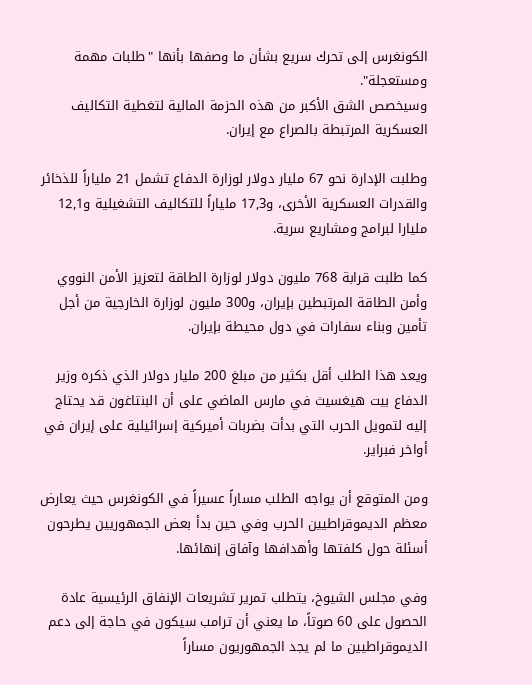الكونغرس إلى تحرك سريع بشأن ما وصفها بأنها "طلبات مهمة ومستعجلة".
وسيخصص الشق الأكبر من هذه الحزمة المالية لتغطية التكاليف العسكرية المرتبطة بالصراع مع إيران.

وطلبت الإدارة نحو 67 مليار دولار لوزارة الدفاع تشمل 21 ملياراً للذخائر والقدرات العسكرية الأخرى، و17,3 ملياراً للتكاليف التشغيلية و12,1 مليارا لبرامج ومشاريع سرية.

كما طلبت قرابة 768 مليون دولار لوزارة الطاقة لتعزيز الأمن النووي وأمن الطاقة المرتبطين بإيران، و300 مليون لوزارة الخارجية من أجل تأمين وبناء سفارات في دول محيطة بإيران.

ويعد هذا الطلب أقل بكثير من مبلغ 200 مليار دولار الذي ذكره وزير الدفاع بيت هيغسيث في مارس الماضي على أن البنتاغون قد يحتاج إليه لتمويل الحرب التي بدأت بضربات أميركية إسرائيلية على إيران في أواخر فبراير.

ومن المتوقع أن يواجه الطلب مساراً عسيراً في الكونغرس حيث يعارض معظم الديموقراطيين الحرب وفي حين بدأ بعض الجمهوريين يطرحون أسئلة حول كلفتها وأهدافها وآفاق إنهائها.

وفي مجلس الشيوخ، يتطلب تمرير تشريعات الإنفاق الرئيسية عادة الحصول على 60 صوتاً، ما يعني أن ترامب سيكون في حاجة إلى دعم الديموقراطيين ما لم يجد الجمهوريون مساراً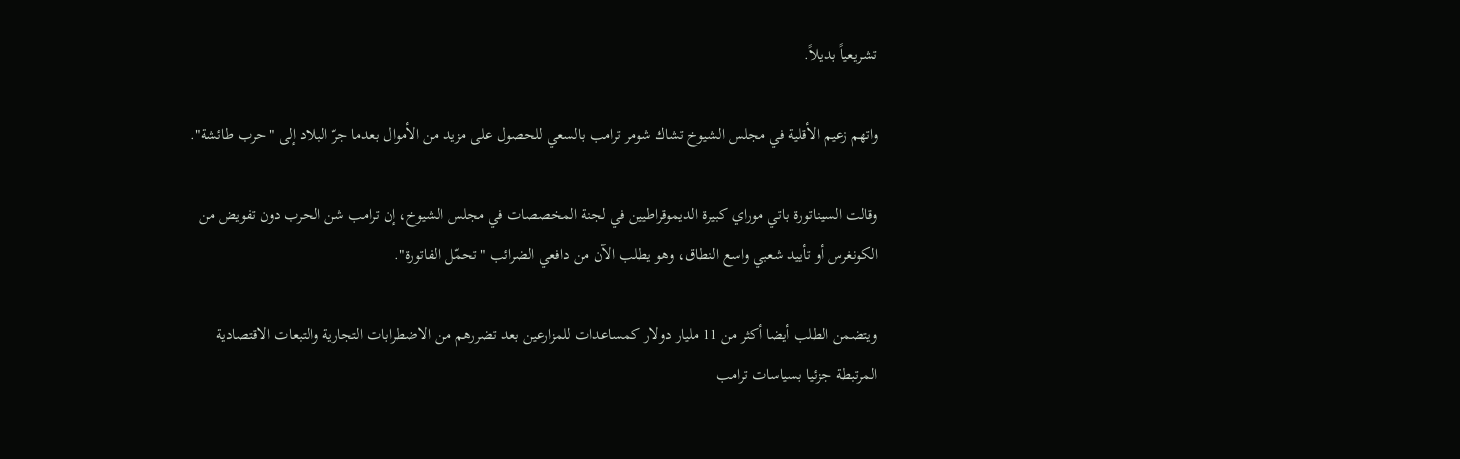تشريعياً بديلاً.

واتهم زعيم الأقلية في مجلس الشيوخ تشاك شومر ترامب بالسعي للحصول على مزيد من الأموال بعدما جرّ البلاد إلى "حرب طائشة".

وقالت السيناتورة باتي موراي كبيرة الديموقراطيين في لجنة المخصصات في مجلس الشيوخ، إن ترامب شن الحرب دون تفويض من الكونغرس أو تأييد شعبي واسع النطاق، وهو يطلب الآن من دافعي الضرائب "تحمّل الفاتورة".

ويتضمن الطلب أيضا أكثر من 11 مليار دولار كمساعدات للمزارعين بعد تضررهم من الاضطرابات التجارية والتبعات الاقتصادية المرتبطة جزئيا بسياسات ترامب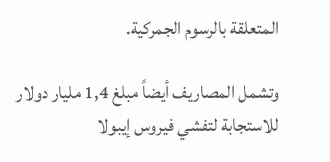المتعلقة بالرسوم الجمركية.

وتشمل المصاريف أيضاً مبلغ 1,4 مليار دولار للاستجابة لتفشي فيروس إيبولا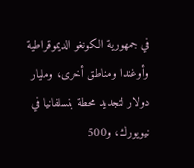في جمهورية الكونغو الديموقراطية وأوغندا ومناطق أخرى، ومليار دولار لتجديد محطة بنسلفانيا في نيويورك، و500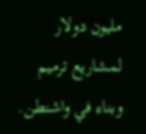مليون دولار لمشاريع ترميم وبناء في واشنطن.